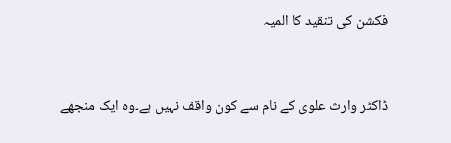فکشن کی تنقید کا المیہ


ڈاکٹر وارث علوی کے نام سے کون واقف نہیں ہے۔وہ ایک منجھے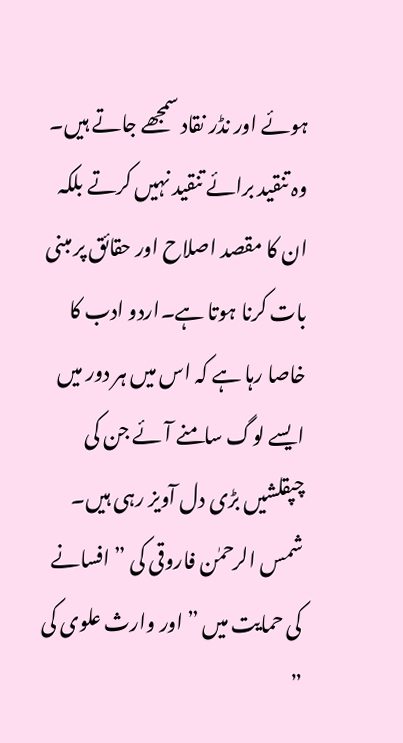ہوئے اور نڈر نقاد سمجھے جاتے ہیں۔ وہ تنقید برائے تنقید نہیں کرتے بلکہ ان کا مقصد اصلاح اور حقائق پر مبنی بات کرنا ہوتا ہے۔اردو ادب کا خاصا رہا ہے کہ اس میں ہر دور میں ایسے لوگ سامنے آئے جن کی چپقلشیں بڑی دل آویز رہی ہیں۔ شمس الرحمٰن فاروقی کی ” افسانے کی حمایت میں ” اور وارث علوی کی ”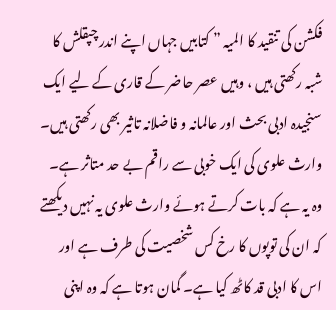فکشن کی تنقید کا المیہ ” کتابیں جہاں اپنے اندر چپقلش کا شبہ رکھتی ہیں ، وہیں عصر حاضر کے قاری کے لیے ایک سنجیدہ ادبی بحث اور عالمانہ و فاضلانہ تاثیر بھی رکھتی ہیں۔
وارث علوی کی ایک خوبی سے راقم بے حد متاثر ہے۔ وہ یہ ہے کہ بات کرتے ہوئے وارث علوی یہ نہیں دیکھتے کہ ان کی توپوں کا رخ کس شخصیت کی طرف ہے اور اس کا ادبی قد کاٹھ کیا ہے۔ گمان ہوتا ہے کہ وہ اپنی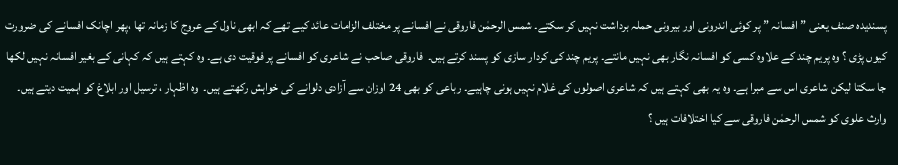پسندیدہ صنف یعنی ” افسانہ ” پر کوئی اندرونی اور بیرونی حملہ برداشت نہیں کر سکتے۔ شمس الرحمٰن فاروقی نے افسانے پر مختلف الزامات عائد کیے تھے کہ ابھی ناول کے عروج کا زمانہ تھا ،پھر اچانک افسانے کی ضرورت کیوں پڑی ؟ وہ پریم چند کے علاوہ کسی کو افسانہ نگار بھی نہیں مانتے۔ پریم چند کی کردار سازی کو پسند کرتے ہیں۔  فاروقی صاحب نے شاعری کو افسانے پر فوقیت دی ہے۔ وہ کہتے ہیں کہ کہانی کے بغیر افسانہ نہیں لکھا جا سکتا لیکن شاعری اس سے مبرا ہے۔ وہ یہ بھی کہتے ہیں کہ شاعری اصولوں کی غلام نہیں ہونی چاہیے۔ رباعی کو بھی 24 اوزان سے آزادی دلوانے کی خواہش رکھتے ہیں۔  وہ اظہار ، ترسیل اور ابلاغ کو اہمیت دیتے ہیں۔
وارث علوی کو شمس الرحمٰن فاروقی سے کیا اختلافات ہیں ؟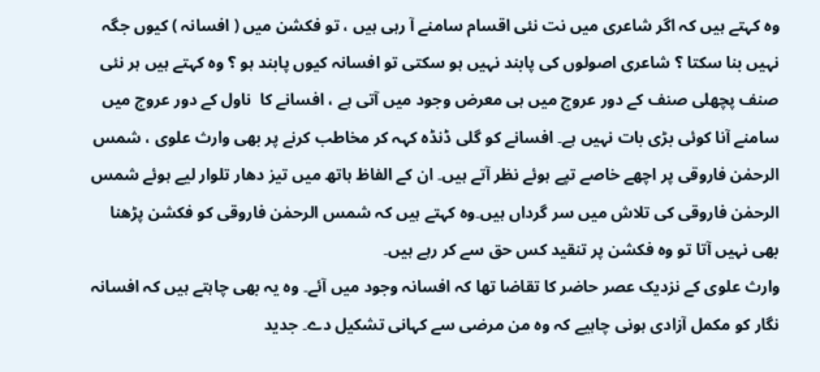وہ کہتے ہیں کہ اگر شاعری میں نت نئی اقسام سامنے آ رہی ہیں ، تو فکشن میں ( افسانہ ) کیوں جگہ نہیں بنا سکتا ؟ شاعری اصولوں کی پابند نہیں ہو سکتی تو افسانہ کیوں پابند ہو ؟ وہ کہتے ہیں ہر نئی صنف پچھلی صنف کے دور عروج میں ہی معرض وجود میں آتی ہے ، افسانے کا  ناول کے دور عروج میں سامنے آنا کوئی بڑی بات نہیں ہے۔ افسانے کو گلی ڈنڈہ کہہ کر مخاطب کرنے پر بھی وارث علوی ، شمس الرحمٰن فاروقی پر اچھے خاصے تپے ہوئے نظر آتے ہیں۔ ان کے الفاظ ہاتھ میں تیز دھار تلوار لیے ہوئے شمس الرحمٰن فاروقی کی تلاش میں سر گرداں ہیں۔وہ کہتے ہیں کہ شمس الرحمٰن فاروقی کو فکشن پڑھنا بھی نہیں آتا تو وہ فکشن پر تنقید کس حق سے کر رہے ہیں۔
وارث علوی کے نزدیک عصر حاضر کا تقاضا تھا کہ افسانہ وجود میں آئے۔ وہ یہ بھی چاہتے ہیں کہ افسانہ نگار کو مکمل آزادی ہونی چاہیے کہ وہ من مرضی سے کہانی تشکیل دے۔ جدید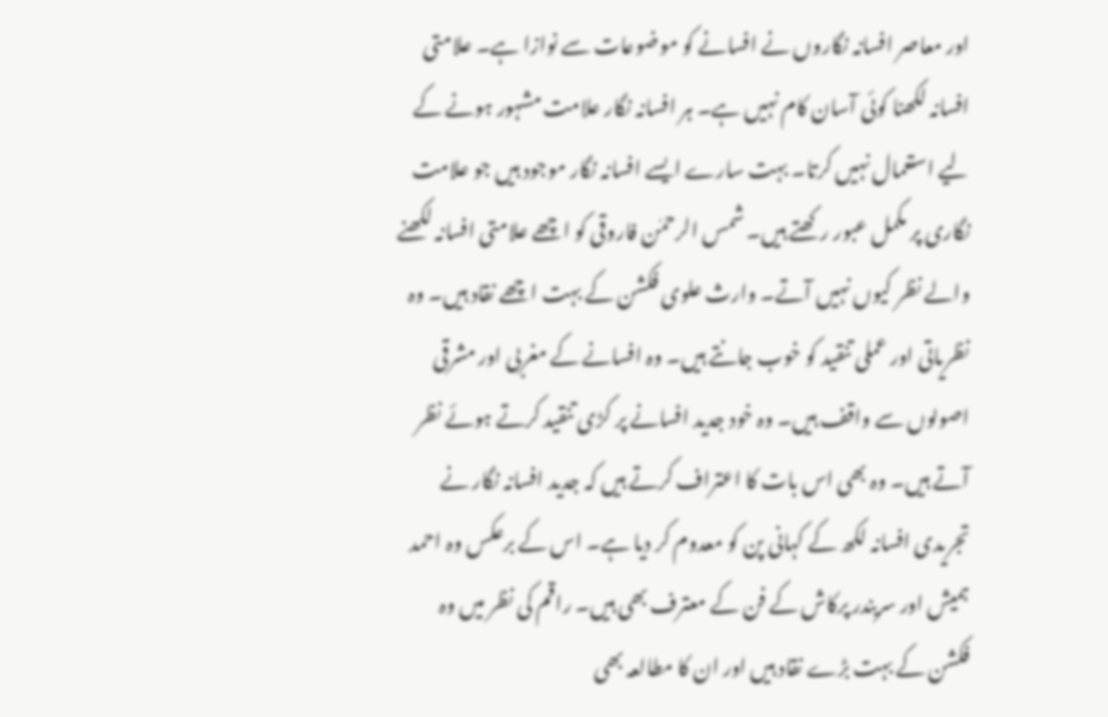اور معاصر افسانہ نگاروں نے افسانے کو موضوعات سے نوازا ہے۔ علامتی افسانہ لکھنا کوئی آسان کام نہیں ہے۔ ہر افسانہ نگار علامت مشہور ہونے کے لیے استعمال نہیں کرتا۔ بہت سارے ایسے افسانہ نگار موجود ہیں جو علامت نگاری پر مکمل عبور رکھتے ہیں۔ شمس الرحمٰن فاروقی کو اچھے علامتی افسانہ لکھنے والے نظر کیوں نہیں آتے۔ وارث علوی فکشن کے بہت اچھے نقاد ہیں۔ وہ نظریاتی اور عملی تنقید کو خوب جانتے ہیں۔ وہ افسانے کے مغربی اور مشرقی اصولوں سے واقف ہیں۔ وہ خود جدید افسانے پر کڑی تنقید کرتے ہوئے نظر آتے ہیں۔ وہ بھی اس بات کا اعتراف کرتے ہیں کہ جدید افسانہ نگار نے تجریدی افسانہ لکھ کے کہانی پن کو معدوم کر دیا ہے۔ اس کے برعکس وہ احمد ہمیش اور سریندر پرکاش کے فن کے معترف بھی ہیں۔ راقم کی نظر میں وہ فکشن کے بہت بڑے نقاد ہیں اور ان کا مطالعہ بھی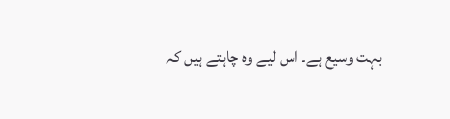بہت وسیع ہے۔ اس لیے وہ چاہتے ہیں کہ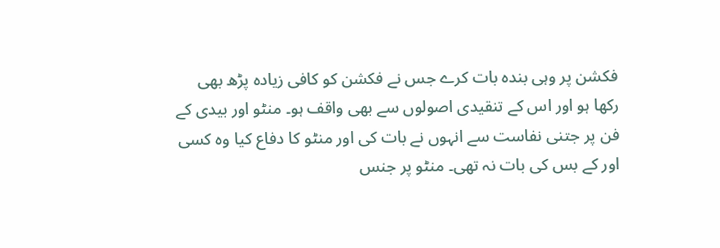فکشن پر وہی بندہ بات کرے جس نے فکشن کو کافی زیادہ پڑھ بھی رکھا ہو اور اس کے تنقیدی اصولوں سے بھی واقف ہو۔ منٹو اور بیدی کے فن پر جتنی نفاست سے انہوں نے بات کی اور منٹو کا دفاع کیا وہ کسی اور کے بس کی بات نہ تھی۔ منٹو پر جنس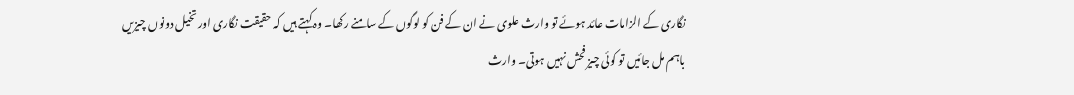نگاری کے الزامات عائد ہوئے تو وارث علوی نے ان کے فن کو لوگوں کے سامنے رکھا۔ وہ کہتے ہیں کہ حقیقت نگاری اور تخیل دونوں چیزیں باہم مل جائیں تو کوئی چیز فحش نہیں ہوتی۔ وارث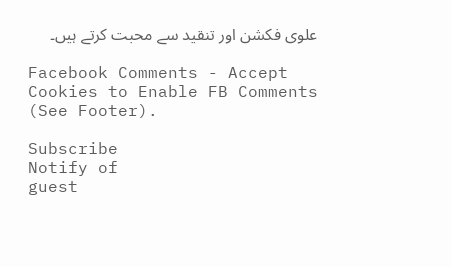علوی فکشن اور تنقید سے محبت کرتے ہیں۔

Facebook Comments - Accept Cookies to Enable FB Comments (See Footer).

Subscribe
Notify of
guest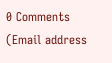0 Comments (Email address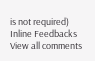is not required)
Inline Feedbacks
View all comments